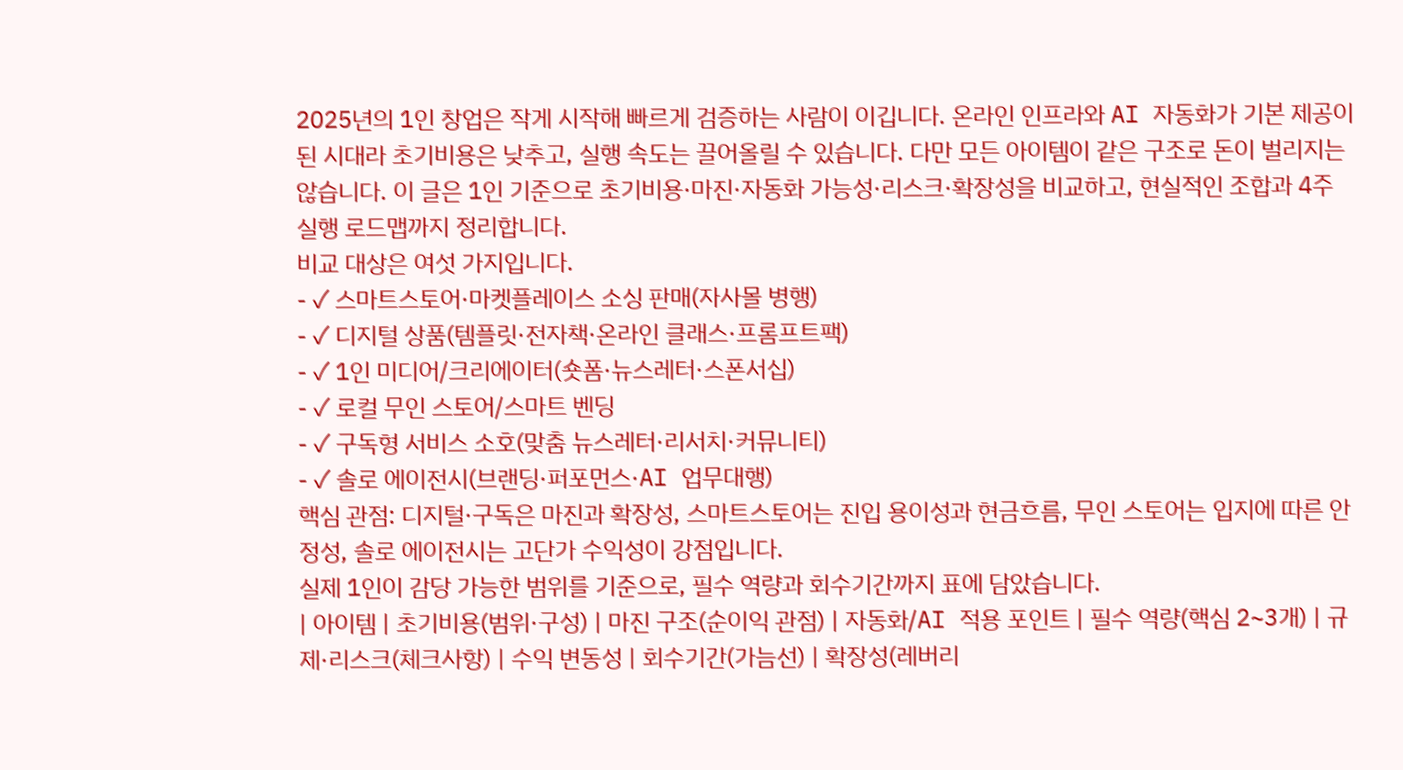2025년의 1인 창업은 작게 시작해 빠르게 검증하는 사람이 이깁니다. 온라인 인프라와 AI 자동화가 기본 제공이 된 시대라 초기비용은 낮추고, 실행 속도는 끌어올릴 수 있습니다. 다만 모든 아이템이 같은 구조로 돈이 벌리지는 않습니다. 이 글은 1인 기준으로 초기비용·마진·자동화 가능성·리스크·확장성을 비교하고, 현실적인 조합과 4주 실행 로드맵까지 정리합니다.
비교 대상은 여섯 가지입니다.
- ✓ 스마트스토어·마켓플레이스 소싱 판매(자사몰 병행)
- ✓ 디지털 상품(템플릿·전자책·온라인 클래스·프롬프트팩)
- ✓ 1인 미디어/크리에이터(숏폼·뉴스레터·스폰서십)
- ✓ 로컬 무인 스토어/스마트 벤딩
- ✓ 구독형 서비스 소호(맞춤 뉴스레터·리서치·커뮤니티)
- ✓ 솔로 에이전시(브랜딩·퍼포먼스·AI 업무대행)
핵심 관점: 디지털·구독은 마진과 확장성, 스마트스토어는 진입 용이성과 현금흐름, 무인 스토어는 입지에 따른 안정성, 솔로 에이전시는 고단가 수익성이 강점입니다.
실제 1인이 감당 가능한 범위를 기준으로, 필수 역량과 회수기간까지 표에 담았습니다.
| 아이템 | 초기비용(범위·구성) | 마진 구조(순이익 관점) | 자동화/AI 적용 포인트 | 필수 역량(핵심 2~3개) | 규제·리스크(체크사항) | 수익 변동성 | 회수기간(가늠선) | 확장성(레버리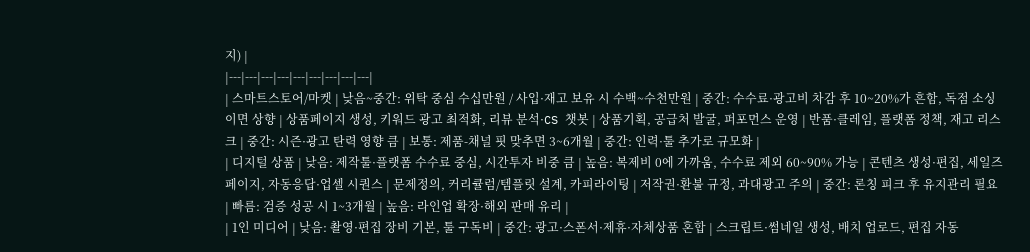지) |
|---|---|---|---|---|---|---|---|---|
| 스마트스토어/마켓 | 낮음~중간: 위탁 중심 수십만원 / 사입·재고 보유 시 수백~수천만원 | 중간: 수수료·광고비 차감 후 10~20%가 흔함, 독점 소싱이면 상향 | 상품페이지 생성, 키워드 광고 최적화, 리뷰 분석·CS 챗봇 | 상품기획, 공급처 발굴, 퍼포먼스 운영 | 반품·클레임, 플랫폼 정책, 재고 리스크 | 중간: 시즌·광고 탄력 영향 큼 | 보통: 제품-채널 핏 맞추면 3~6개월 | 중간: 인력·툴 추가로 규모화 |
| 디지털 상품 | 낮음: 제작툴·플랫폼 수수료 중심, 시간투자 비중 큼 | 높음: 복제비 0에 가까움, 수수료 제외 60~90% 가능 | 콘텐츠 생성·편집, 세일즈페이지, 자동응답·업셀 시퀀스 | 문제정의, 커리큘럼/템플릿 설계, 카피라이팅 | 저작권·환불 규정, 과대광고 주의 | 중간: 론칭 피크 후 유지관리 필요 | 빠름: 검증 성공 시 1~3개월 | 높음: 라인업 확장·해외 판매 유리 |
| 1인 미디어 | 낮음: 촬영·편집 장비 기본, 툴 구독비 | 중간: 광고·스폰서·제휴·자체상품 혼합 | 스크립트·썸네일 생성, 배치 업로드, 편집 자동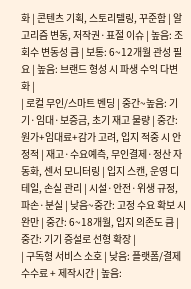화 | 콘텐츠 기획, 스토리텔링, 꾸준함 | 알고리즘 변동, 저작권·표절 이슈 | 높음: 조회수 변동성 큼 | 보통: 6~12개월 관성 필요 | 높음: 브랜드 형성 시 파생 수익 다변화 |
| 로컬 무인/스마트 벤딩 | 중간~높음: 기기·임대·보증금, 초기 재고 물량 | 중간: 원가+임대료+감가 고려, 입지 적중 시 안정적 | 재고·수요예측, 무인결제·정산 자동화, 센서 모니터링 | 입지 스캔, 운영 디테일, 손실 관리 | 시설·안전·위생 규정, 파손·분실 | 낮음~중간: 고정 수요 확보 시 완만 | 중간: 6~18개월, 입지 의존도 큼 | 중간: 기기 증설로 선형 확장 |
| 구독형 서비스 소호 | 낮음: 플랫폼/결제 수수료 + 제작시간 | 높음: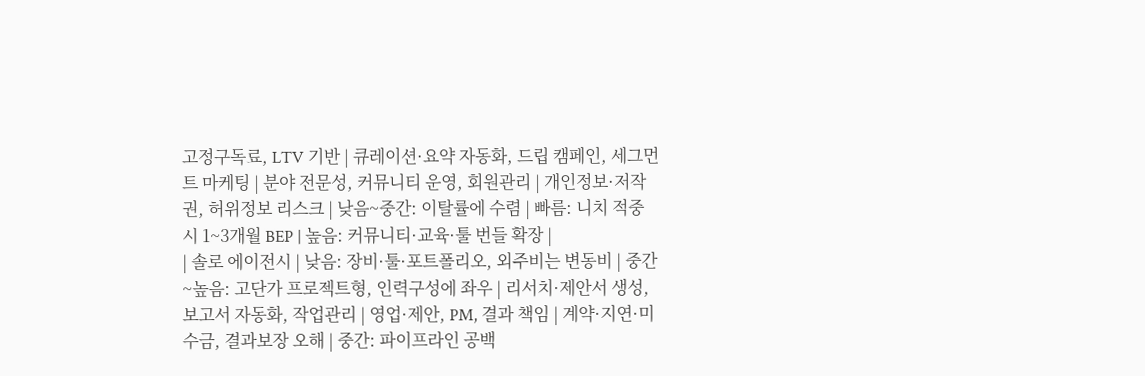고정구독료, LTV 기반 | 큐레이션·요약 자동화, 드립 캠페인, 세그먼트 마케팅 | 분야 전문성, 커뮤니티 운영, 회원관리 | 개인정보·저작권, 허위정보 리스크 | 낮음~중간: 이탈률에 수렴 | 빠름: 니치 적중 시 1~3개월 BEP | 높음: 커뮤니티·교육·툴 번들 확장 |
| 솔로 에이전시 | 낮음: 장비·툴·포트폴리오, 외주비는 변동비 | 중간~높음: 고단가 프로젝트형, 인력구성에 좌우 | 리서치·제안서 생성, 보고서 자동화, 작업관리 | 영업·제안, PM, 결과 책임 | 계약·지연·미수금, 결과보장 오해 | 중간: 파이프라인 공백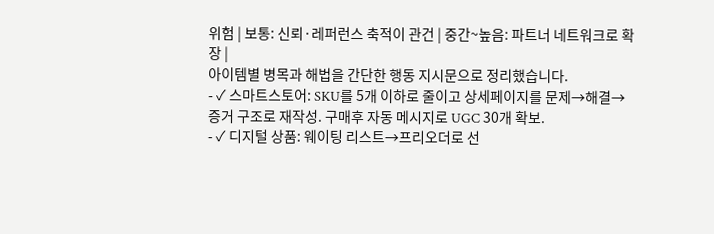위험 | 보통: 신뢰·레퍼런스 축적이 관건 | 중간~높음: 파트너 네트워크로 확장 |
아이템별 병목과 해법을 간단한 행동 지시문으로 정리했습니다.
- ✓ 스마트스토어: SKU를 5개 이하로 줄이고 상세페이지를 문제→해결→증거 구조로 재작성. 구매후 자동 메시지로 UGC 30개 확보.
- ✓ 디지털 상품: 웨이팅 리스트→프리오더로 선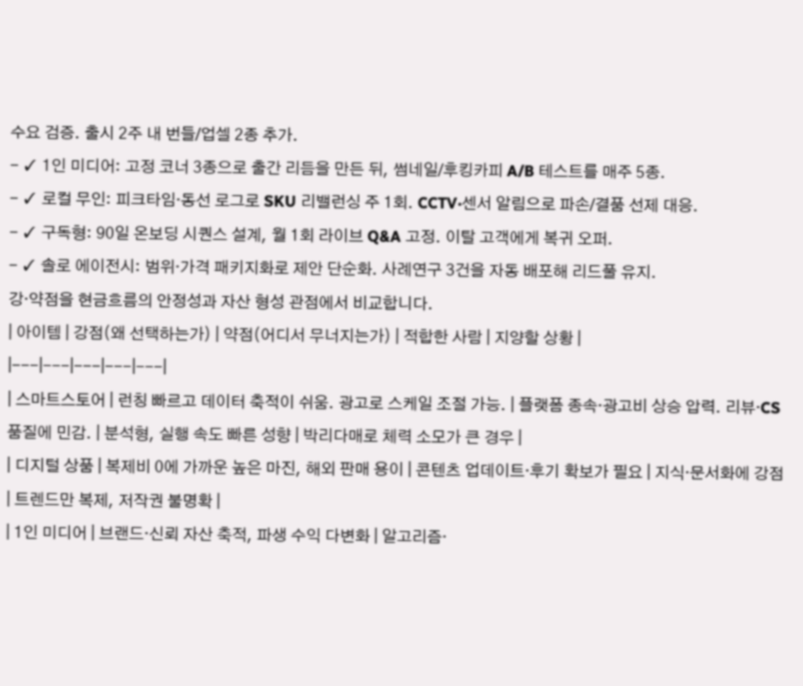수요 검증. 출시 2주 내 번들/업셀 2종 추가.
- ✓ 1인 미디어: 고정 코너 3종으로 출간 리듬을 만든 뒤, 썸네일/후킹카피 A/B 테스트를 매주 5종.
- ✓ 로컬 무인: 피크타임·동선 로그로 SKU 리밸런싱 주 1회. CCTV·센서 알림으로 파손/결품 선제 대응.
- ✓ 구독형: 90일 온보딩 시퀀스 설계, 월 1회 라이브 Q&A 고정. 이탈 고객에게 복귀 오퍼.
- ✓ 솔로 에이전시: 범위·가격 패키지화로 제안 단순화. 사례연구 3건을 자동 배포해 리드풀 유지.
강·약점을 현금흐름의 안정성과 자산 형성 관점에서 비교합니다.
| 아이템 | 강점(왜 선택하는가) | 약점(어디서 무너지는가) | 적합한 사람 | 지양할 상황 |
|---|---|---|---|---|
| 스마트스토어 | 런칭 빠르고 데이터 축적이 쉬움. 광고로 스케일 조절 가능. | 플랫폼 종속·광고비 상승 압력. 리뷰·CS 품질에 민감. | 분석형, 실행 속도 빠른 성향 | 박리다매로 체력 소모가 큰 경우 |
| 디지털 상품 | 복제비 0에 가까운 높은 마진, 해외 판매 용이 | 콘텐츠 업데이트·후기 확보가 필요 | 지식·문서화에 강점 | 트렌드만 복제, 저작권 불명확 |
| 1인 미디어 | 브랜드·신뢰 자산 축적, 파생 수익 다변화 | 알고리즘·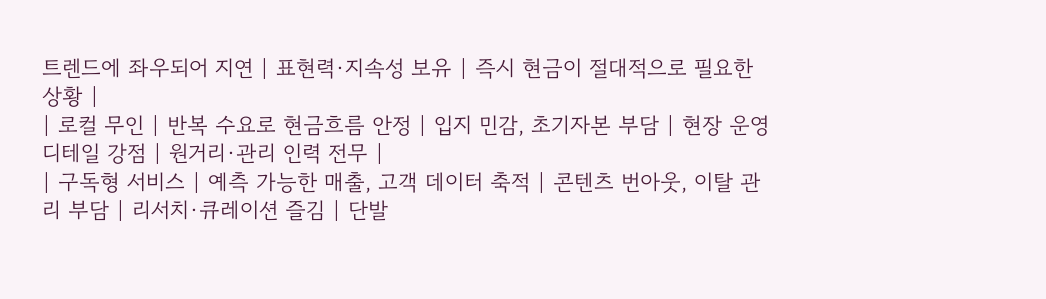트렌드에 좌우되어 지연 | 표현력·지속성 보유 | 즉시 현금이 절대적으로 필요한 상황 |
| 로컬 무인 | 반복 수요로 현금흐름 안정 | 입지 민감, 초기자본 부담 | 현장 운영 디테일 강점 | 원거리·관리 인력 전무 |
| 구독형 서비스 | 예측 가능한 매출, 고객 데이터 축적 | 콘텐츠 번아웃, 이탈 관리 부담 | 리서치·큐레이션 즐김 | 단발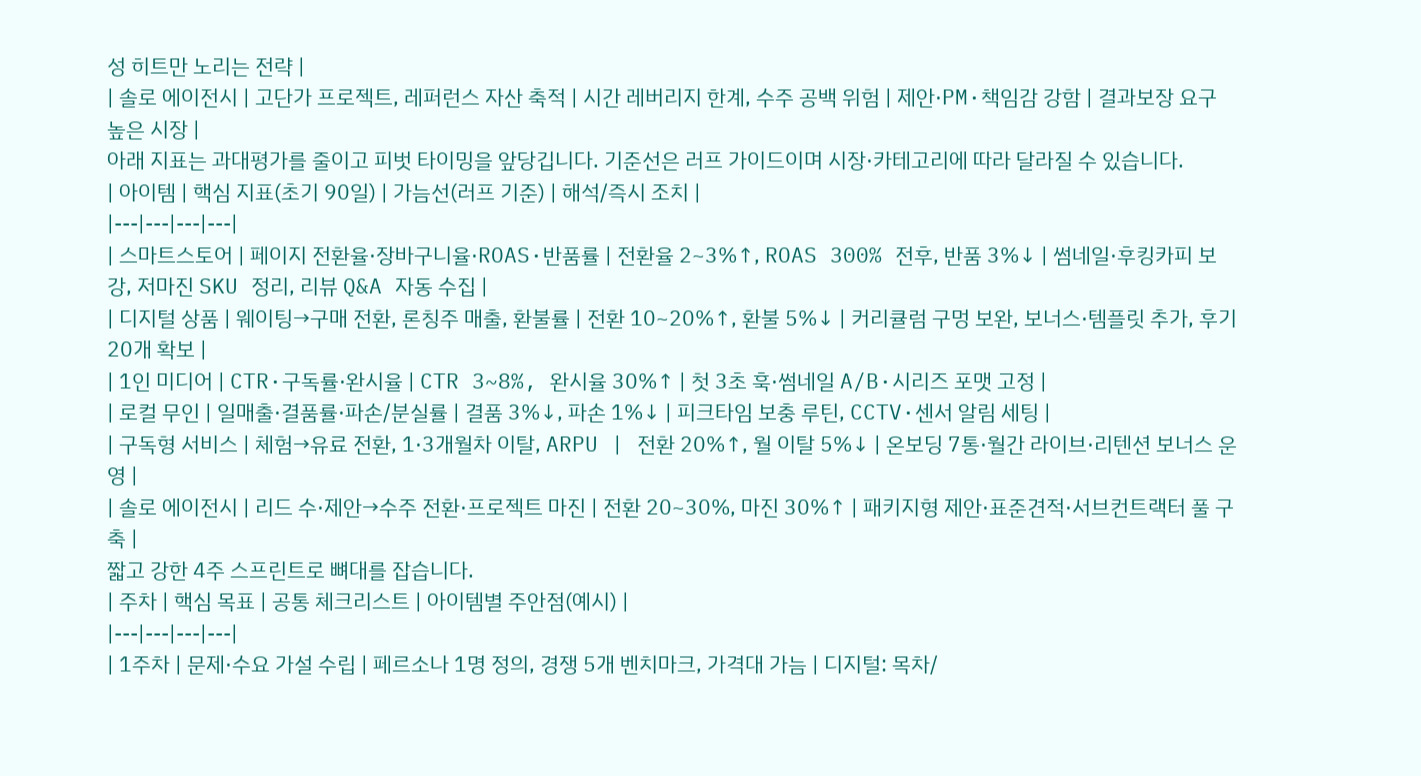성 히트만 노리는 전략 |
| 솔로 에이전시 | 고단가 프로젝트, 레퍼런스 자산 축적 | 시간 레버리지 한계, 수주 공백 위험 | 제안·PM·책임감 강함 | 결과보장 요구 높은 시장 |
아래 지표는 과대평가를 줄이고 피벗 타이밍을 앞당깁니다. 기준선은 러프 가이드이며 시장·카테고리에 따라 달라질 수 있습니다.
| 아이템 | 핵심 지표(초기 90일) | 가늠선(러프 기준) | 해석/즉시 조치 |
|---|---|---|---|
| 스마트스토어 | 페이지 전환율·장바구니율·ROAS·반품률 | 전환율 2~3%↑, ROAS 300% 전후, 반품 3%↓ | 썸네일·후킹카피 보강, 저마진 SKU 정리, 리뷰 Q&A 자동 수집 |
| 디지털 상품 | 웨이팅→구매 전환, 론칭주 매출, 환불률 | 전환 10~20%↑, 환불 5%↓ | 커리큘럼 구멍 보완, 보너스·템플릿 추가, 후기 20개 확보 |
| 1인 미디어 | CTR·구독률·완시율 | CTR 3~8%, 완시율 30%↑ | 첫 3초 훅·썸네일 A/B·시리즈 포맷 고정 |
| 로컬 무인 | 일매출·결품률·파손/분실률 | 결품 3%↓, 파손 1%↓ | 피크타임 보충 루틴, CCTV·센서 알림 세팅 |
| 구독형 서비스 | 체험→유료 전환, 1·3개월차 이탈, ARPU | 전환 20%↑, 월 이탈 5%↓ | 온보딩 7통·월간 라이브·리텐션 보너스 운영 |
| 솔로 에이전시 | 리드 수·제안→수주 전환·프로젝트 마진 | 전환 20~30%, 마진 30%↑ | 패키지형 제안·표준견적·서브컨트랙터 풀 구축 |
짧고 강한 4주 스프린트로 뼈대를 잡습니다.
| 주차 | 핵심 목표 | 공통 체크리스트 | 아이템별 주안점(예시) |
|---|---|---|---|
| 1주차 | 문제·수요 가설 수립 | 페르소나 1명 정의, 경쟁 5개 벤치마크, 가격대 가늠 | 디지털: 목차/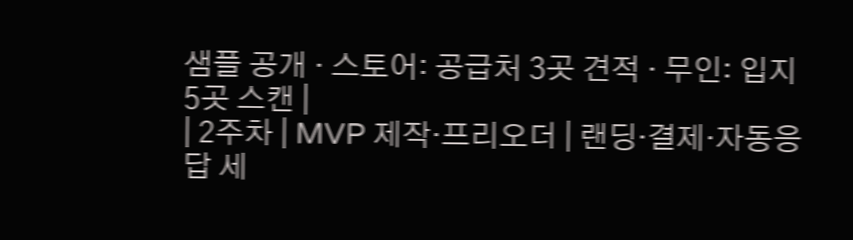샘플 공개 · 스토어: 공급처 3곳 견적 · 무인: 입지 5곳 스캔 |
| 2주차 | MVP 제작·프리오더 | 랜딩·결제·자동응답 세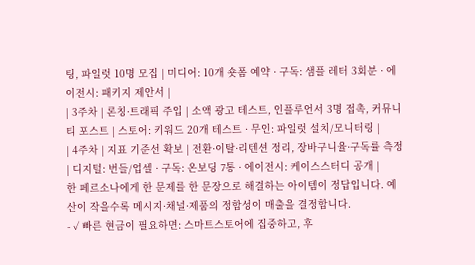팅, 파일럿 10명 모집 | 미디어: 10개 숏폼 예약 · 구독: 샘플 레터 3회분 · 에이전시: 패키지 제안서 |
| 3주차 | 론칭·트래픽 주입 | 소액 광고 테스트, 인플루언서 3명 접촉, 커뮤니티 포스트 | 스토어: 키워드 20개 테스트 · 무인: 파일럿 설치/모니터링 |
| 4주차 | 지표 기준선 확보 | 전환·이탈·리텐션 정리, 장바구니율·구독률 측정 | 디지털: 번들/업셀 · 구독: 온보딩 7통 · 에이전시: 케이스스터디 공개 |
한 페르소나에게 한 문제를 한 문장으로 해결하는 아이템이 정답입니다. 예산이 작을수록 메시지·채널·제품의 정합성이 매출을 결정합니다.
- ✓ 빠른 현금이 필요하면: 스마트스토어에 집중하고, 후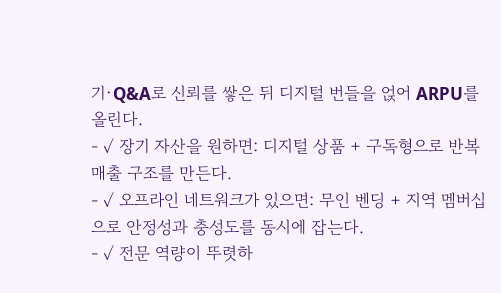기·Q&A로 신뢰를 쌓은 뒤 디지털 번들을 얹어 ARPU를 올린다.
- ✓ 장기 자산을 원하면: 디지털 상품 + 구독형으로 반복 매출 구조를 만든다.
- ✓ 오프라인 네트워크가 있으면: 무인 벤딩 + 지역 멤버십으로 안정성과 충성도를 동시에 잡는다.
- ✓ 전문 역량이 뚜렷하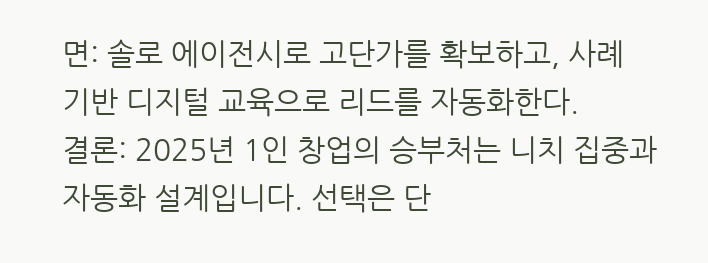면: 솔로 에이전시로 고단가를 확보하고, 사례 기반 디지털 교육으로 리드를 자동화한다.
결론: 2025년 1인 창업의 승부처는 니치 집중과 자동화 설계입니다. 선택은 단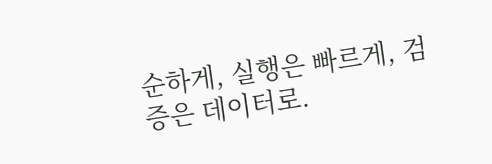순하게, 실행은 빠르게, 검증은 데이터로.